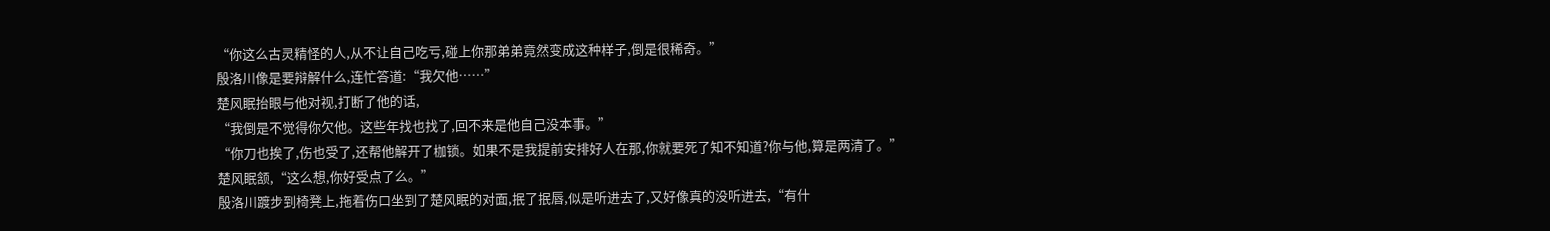“你这么古灵精怪的人,从不让自己吃亏,碰上你那弟弟竟然变成这种样子,倒是很稀奇。”
殷洛川像是要辩解什么,连忙答道:“我欠他……”
楚风眠抬眼与他对视,打断了他的话,
“我倒是不觉得你欠他。这些年找也找了,回不来是他自己没本事。”
“你刀也挨了,伤也受了,还帮他解开了枷锁。如果不是我提前安排好人在那,你就要死了知不知道?你与他,算是两清了。”
楚风眠颔,“这么想,你好受点了么。”
殷洛川踱步到椅凳上,拖着伤口坐到了楚风眠的对面,抿了抿唇,似是听进去了,又好像真的没听进去,“有什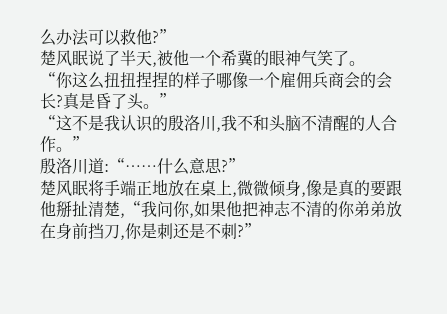么办法可以救他?”
楚风眠说了半天,被他一个希冀的眼神气笑了。
“你这么扭扭捏捏的样子哪像一个雇佣兵商会的会长?真是昏了头。”
“这不是我认识的殷洛川,我不和头脑不清醒的人合作。”
殷洛川道:“……什么意思?”
楚风眠将手端正地放在桌上,微微倾身,像是真的要跟他掰扯清楚,“我问你,如果他把神志不清的你弟弟放在身前挡刀,你是刺还是不刺?”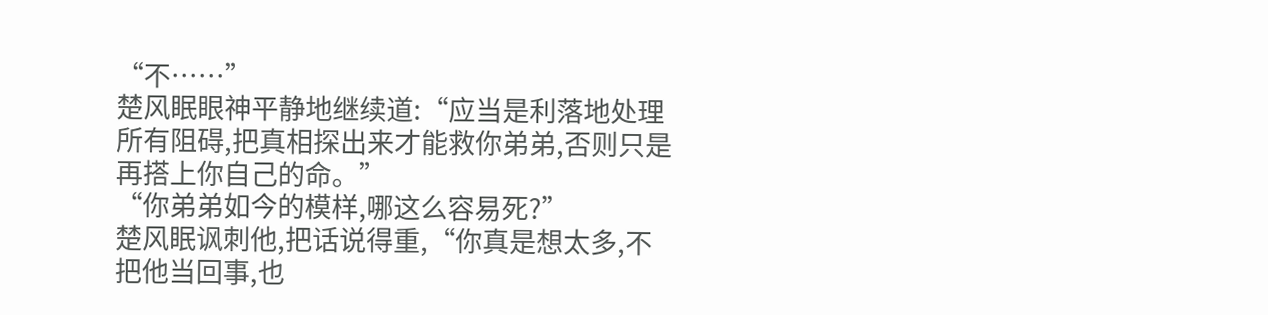“不……”
楚风眠眼神平静地继续道:“应当是利落地处理所有阻碍,把真相探出来才能救你弟弟,否则只是再搭上你自己的命。”
“你弟弟如今的模样,哪这么容易死?”
楚风眠讽刺他,把话说得重,“你真是想太多,不把他当回事,也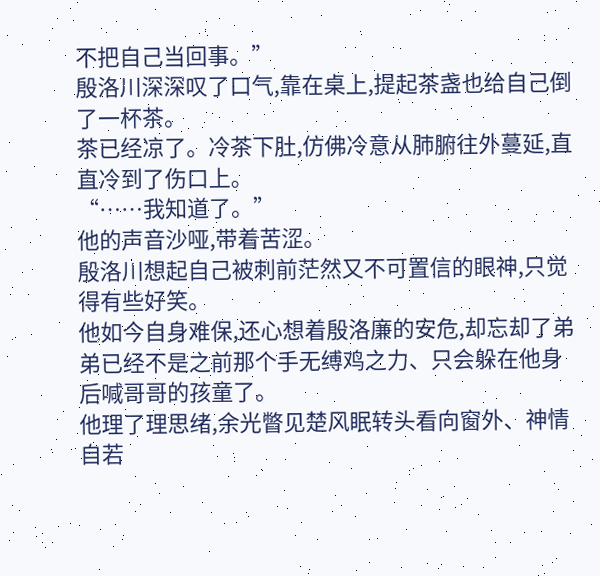不把自己当回事。”
殷洛川深深叹了口气,靠在桌上,提起茶盏也给自己倒了一杯茶。
茶已经凉了。冷茶下肚,仿佛冷意从肺腑往外蔓延,直直冷到了伤口上。
“……我知道了。”
他的声音沙哑,带着苦涩。
殷洛川想起自己被刺前茫然又不可置信的眼神,只觉得有些好笑。
他如今自身难保,还心想着殷洛廉的安危,却忘却了弟弟已经不是之前那个手无缚鸡之力、只会躲在他身后喊哥哥的孩童了。
他理了理思绪,余光瞥见楚风眠转头看向窗外、神情自若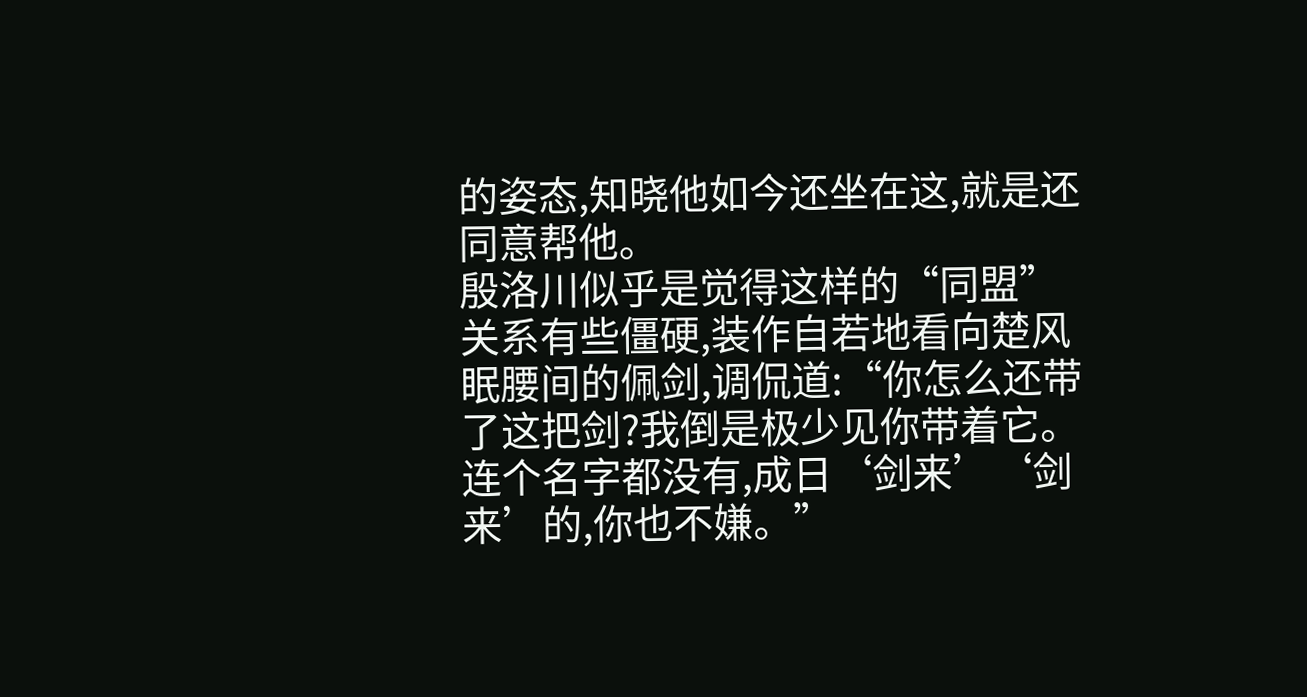的姿态,知晓他如今还坐在这,就是还同意帮他。
殷洛川似乎是觉得这样的“同盟”
关系有些僵硬,装作自若地看向楚风眠腰间的佩剑,调侃道:“你怎么还带了这把剑?我倒是极少见你带着它。连个名字都没有,成日‘剑来’‘剑来’的,你也不嫌。”